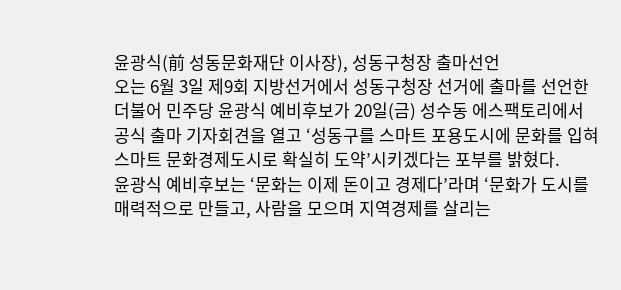윤광식(前 성동문화재단 이사장), 성동구청장 출마선언
오는 6월 3일 제9회 지방선거에서 성동구청장 선거에 출마를 선언한 더불어 민주당 윤광식 예비후보가 20일(금) 성수동 에스팩토리에서 공식 출마 기자회견을 열고 ‘성동구를 스마트 포용도시에 문화를 입혀 스마트 문화경제도시로 확실히 도약’시키겠다는 포부를 밝혔다.
윤광식 예비후보는 ‘문화는 이제 돈이고 경제다’라며 ‘문화가 도시를 매력적으로 만들고, 사람을 모으며 지역경제를 살리는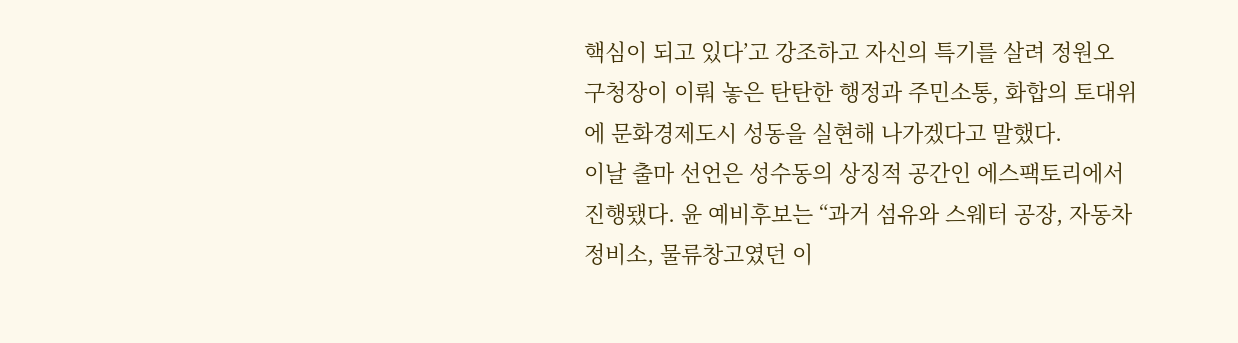핵심이 되고 있다’고 강조하고 자신의 특기를 살려 정원오 구청장이 이뤄 놓은 탄탄한 행정과 주민소통, 화합의 토대위에 문화경제도시 성동을 실현해 나가겠다고 말했다.
이날 출마 선언은 성수동의 상징적 공간인 에스팩토리에서 진행됐다. 윤 예비후보는 “과거 섬유와 스웨터 공장, 자동차 정비소, 물류창고였던 이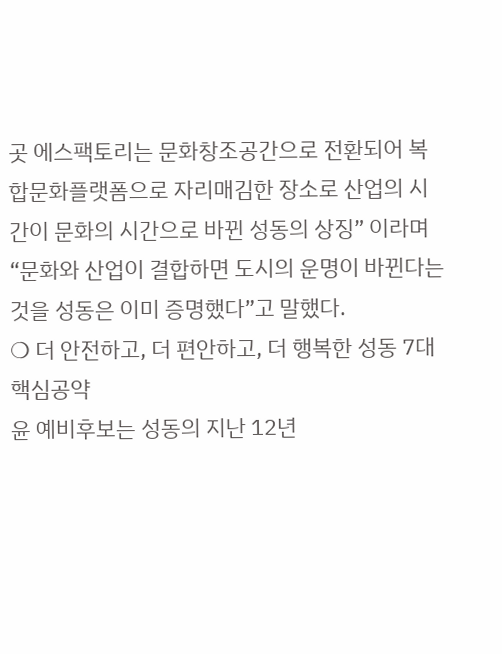곳 에스팩토리는 문화창조공간으로 전환되어 복합문화플랫폼으로 자리매김한 장소로 산업의 시간이 문화의 시간으로 바뀐 성동의 상징” 이라며 “문화와 산업이 결합하면 도시의 운명이 바뀐다는 것을 성동은 이미 증명했다”고 말했다.
❍ 더 안전하고, 더 편안하고, 더 행복한 성동 7대 핵심공약
윤 예비후보는 성동의 지난 12년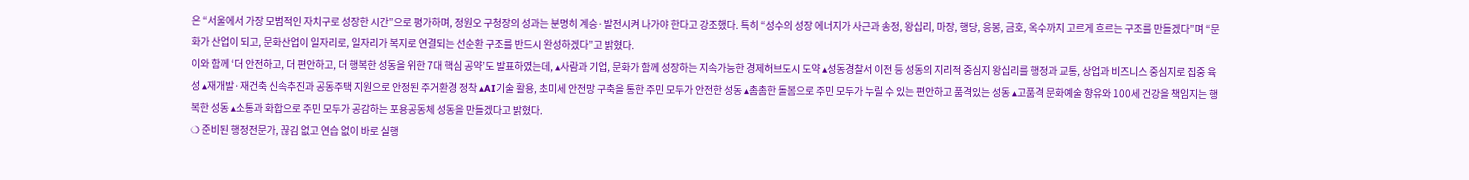은 “서울에서 가장 모범적인 자치구로 성장한 시간”으로 평가하며, 정원오 구청장의 성과는 분명히 계승·발전시켜 나가야 한다고 강조했다. 특히 “성수의 성장 에너지가 사근과 송정, 왕십리, 마장, 행당, 응봉, 금호, 옥수까지 고르게 흐르는 구조를 만들겠다”며 “문화가 산업이 되고, 문화산업이 일자리로, 일자리가 복지로 연결되는 선순환 구조를 반드시 완성하겠다”고 밝혔다.
이와 함께 ‘더 안전하고, 더 편안하고, 더 행복한 성동을 위한 7대 핵심 공약’도 발표하였는데, ▴사람과 기업, 문화가 함께 성장하는 지속가능한 경제허브도시 도약 ▴성동경찰서 이전 등 성동의 지리적 중심지 왕십리를 행정과 교통, 상업과 비즈니스 중심지로 집중 육성 ▴재개발·재건축 신속추진과 공동주택 지원으로 안정된 주거환경 정착 ▴AI기술 활용, 초미세 안전망 구축을 통한 주민 모두가 안전한 성동 ▴촘촘한 돌봄으로 주민 모두가 누릴 수 있는 편안하고 품격있는 성동 ▴고품격 문화예술 향유와 100세 건강을 책임지는 행복한 성동 ▴소통과 화합으로 주민 모두가 공감하는 포용공동체 성동을 만들겠다고 밝혔다.
❍ 준비된 행정전문가, 끊김 없고 연습 없이 바로 실행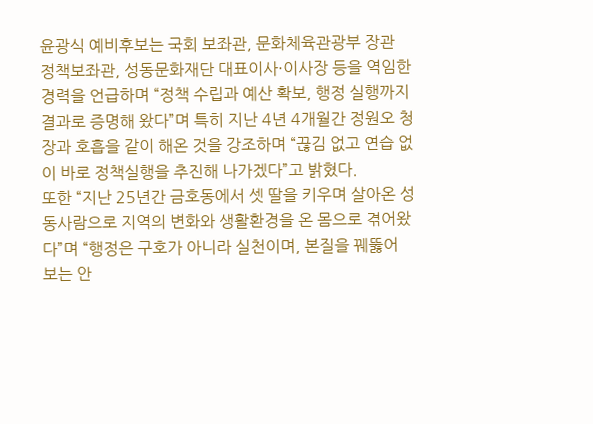윤광식 예비후보는 국회 보좌관, 문화체육관광부 장관 정책보좌관, 성동문화재단 대표이사·이사장 등을 역임한 경력을 언급하며 “정책 수립과 예산 확보, 행정 실행까지 결과로 증명해 왔다”며 특히 지난 4년 4개월간 정원오 청장과 호흡을 같이 해온 것을 강조하며 “끊김 없고 연습 없이 바로 정책실행을 추진해 나가겠다”고 밝혔다.
또한 “지난 25년간 금호동에서 셋 딸을 키우며 살아온 성동사람으로 지역의 변화와 생활환경을 온 몸으로 겪어왔다”며 “행정은 구호가 아니라 실천이며, 본질을 꿰뚫어 보는 안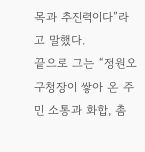목과 추진력이다”라고 말했다.
끝으로 그는 “정원오 구청장이 쌓아 온 주민 소통과 화합, 촘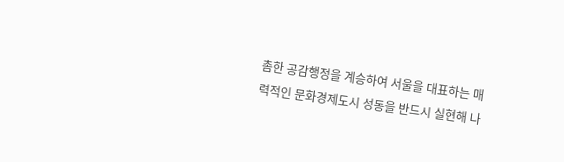촘한 공감행정을 계승하여 서울을 대표하는 매력적인 문화경제도시 성동을 반드시 실현해 나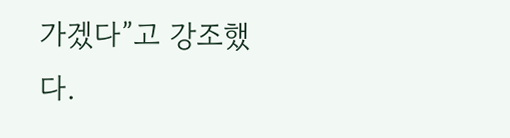가겠다”고 강조했다.